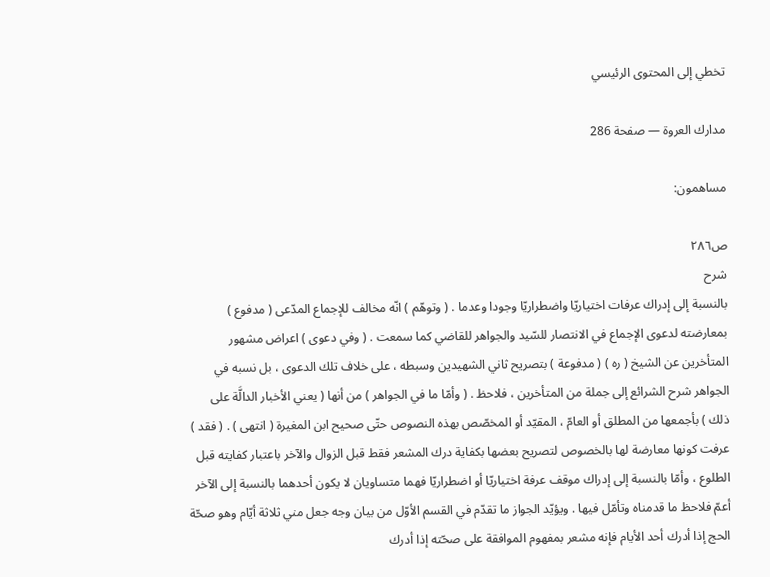تخطي إلى المحتوى الرئيسي

مدارك العروة — صفحة 286

مساهمون:

ص٢٨٦
شرح
بالنسبة إلى إدراك عرفات اختياريّا واضطراريّا وجودا وعدما . ( وتوهّم ) انّه مخالف للإجماع المدّعى ( مدفوع ) بمعارضته لدعوى الإجماع في الانتصار للسّيد والجواهر للقاضي كما سمعت . ( وفي دعوى ) اعراض مشهور المتأخرين عن الشيخ ( ره ) ( مدفوعة ) بتصريح ثاني الشهيدين وسبطه ، على خلاف تلك الدعوى ، بل نسبه في الجواهر شرح الشرائع إلى جملة من المتأخرين ، فلاحظ . ( وأمّا ما في الجواهر ) من أنها ( يعني الأخبار الدالَّة على ذلك ) بأجمعها من المطلق أو العامّ ، المقيّد أو المخصّص بهذه النصوص حتّى صحيح ابن المغيرة ( انتهى ) . ( فقد ) عرفت كونها معارضة لها بالخصوص لتصريح بعضها بكفاية درك المشعر فقط قبل الزوال والآخر باعتبار كفايته قبل الطلوع ، وأمّا بالنسبة إلى إدراك موقف عرفة اختياريّا أو اضطراريّا فهما متساويان لا يكون أحدهما بالنسبة إلى الآخر أعمّ فلاحظ ما قدمناه وتأمّل فيها . ويؤيّد الجواز ما تقدّم في القسم الأوّل من بيان وجه جعل مني ثلاثة أيّام وهو صحّة الحج إذا أدرك أحد الأيام فإنه مشعر بمفهوم الموافقة على صحّته إذا أدرك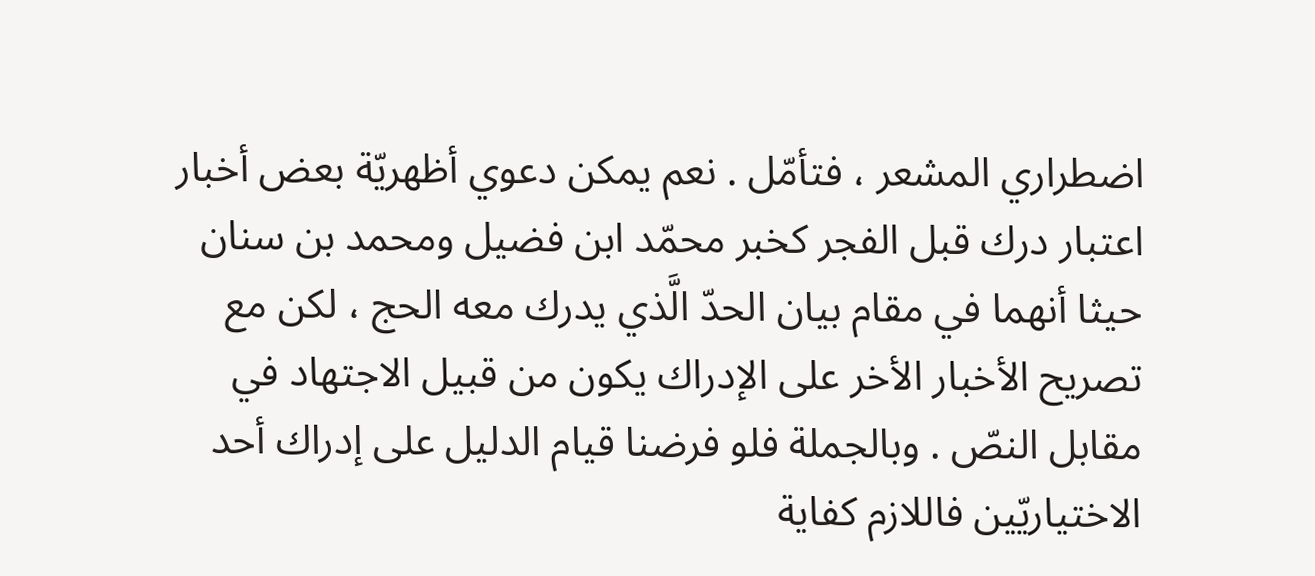اضطراري المشعر ، فتأمّل . نعم يمكن دعوي أظهريّة بعض أخبار اعتبار درك قبل الفجر كخبر محمّد ابن فضيل ومحمد بن سنان حيثا أنهما في مقام بيان الحدّ الَّذي يدرك معه الحج ، لكن مع تصريح الأخبار الأخر على الإدراك يكون من قبيل الاجتهاد في مقابل النصّ . وبالجملة فلو فرضنا قيام الدليل على إدراك أحد الاختياريّين فاللازم كفاية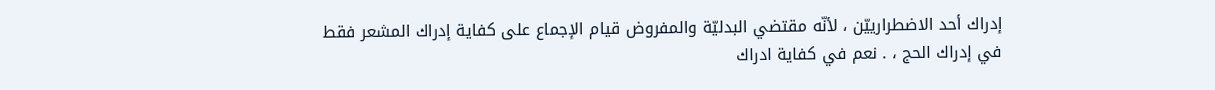إدراك أحد الاضطرارييّن ، لأنّه مقتضي البدليّة والمفروض قيام الإجماع على كفاية إدراك المشعر فقط في إدراك الحج ، . نعم في كفاية ادراك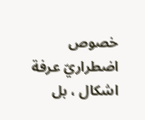خصوص اضطراريّ عرفة اشكال ، بل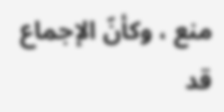منع ، وكأنّ الإجماع قد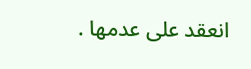انعقد على عدمها .